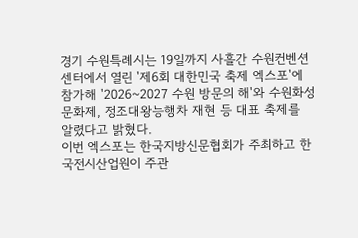경기 수원특례시는 19일까지 사흘간 수원컨벤션센터에서 열린 '제6회 대한민국 축제 엑스포'에 참가해 '2026~2027 수원 방문의 해'와 수원화성문화제, 정조대왕능행차 재현 등 대표 축제를 알렸다고 밝혔다.
이번 엑스포는 한국지방신문협회가 주최하고 한국전시산업원이 주관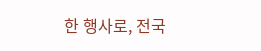한 행사로, 전국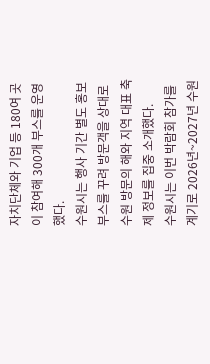자치단체와 기업 등 180여 곳이 참여해 300개 부스를 운영했다.
수원시는 행사 기간 별도 홍보부스를 꾸려 방문객을 상대로 수원 방문의 해와 지역 대표 축제 정보를 집중 소개했다.
수원시는 이번 박람회 참가를 계기로 2026년~2027년 수원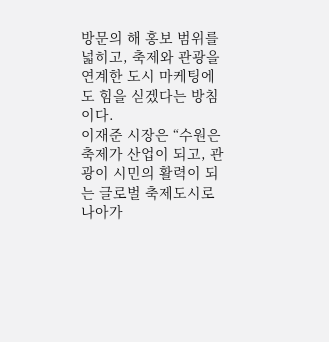방문의 해 홍보 범위를 넓히고, 축제와 관광을 연계한 도시 마케팅에도 힘을 싣겠다는 방침이다.
이재준 시장은 “수원은 축제가 산업이 되고, 관광이 시민의 활력이 되는 글로벌 축제도시로 나아가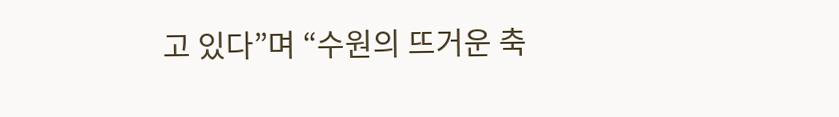고 있다”며 “수원의 뜨거운 축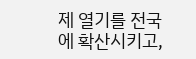제 열기를 전국에 확산시키고,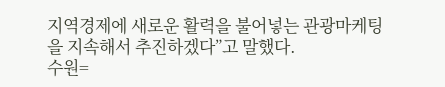지역경제에 새로운 활력을 불어넣는 관광마케팅을 지속해서 추진하겠다”고 말했다.
수원=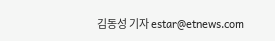김동성 기자 estar@etnews.com